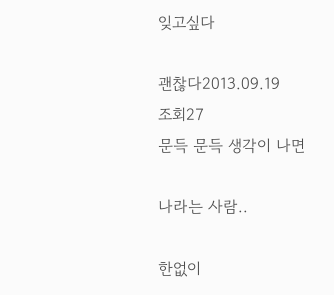잊고싶다

괜찮다2013.09.19
조회27
문득 문득 생각이 나면

나라는 사람..

한없이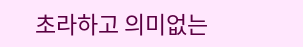초라하고 의미없는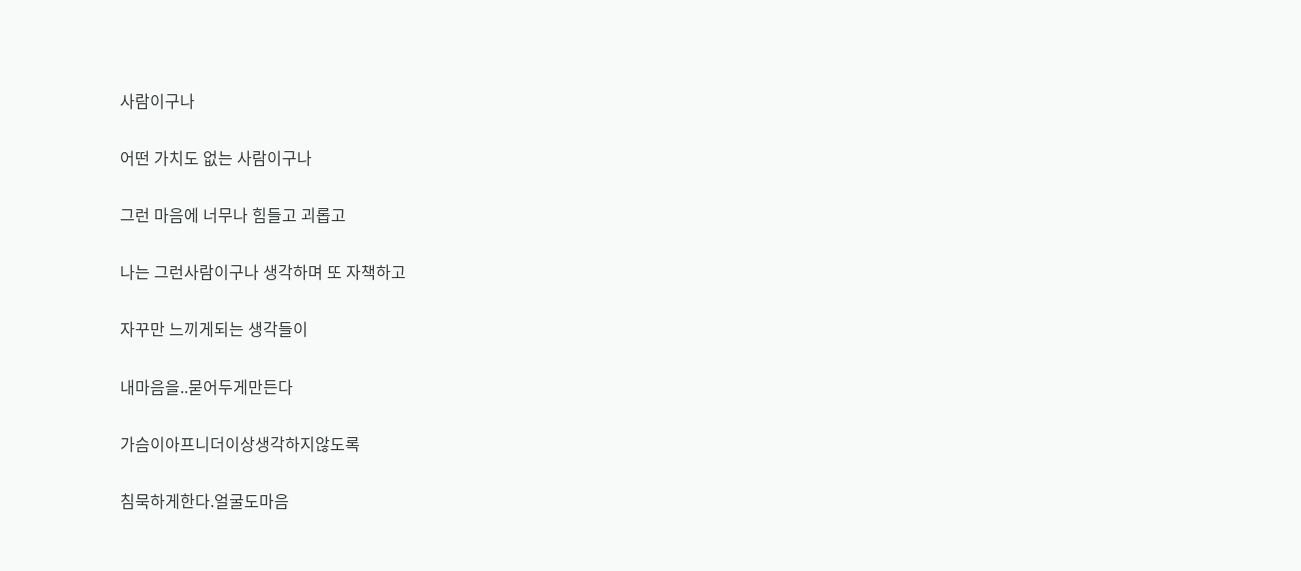사람이구나

어떤 가치도 없는 사람이구나

그런 마음에 너무나 힘들고 괴롭고

나는 그런사람이구나 생각하며 또 자책하고

자꾸만 느끼게되는 생각들이

내마음을..묻어두게만든다

가슴이아프니더이상생각하지않도록

침묵하게한다.얼굴도마음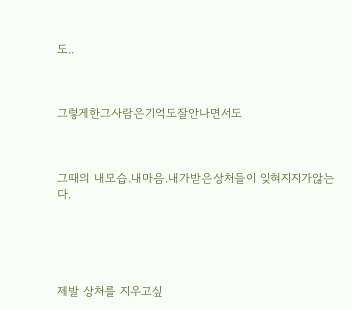도..



그렇게한그사람은기억도잘안나면서도



그때의 내모습.내마음.내가받은상처들이 잊혀지지가않는다.





제발 상처를 지우고싶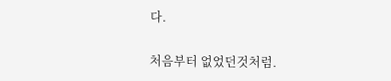다.

처음부터 없었던것처럼.